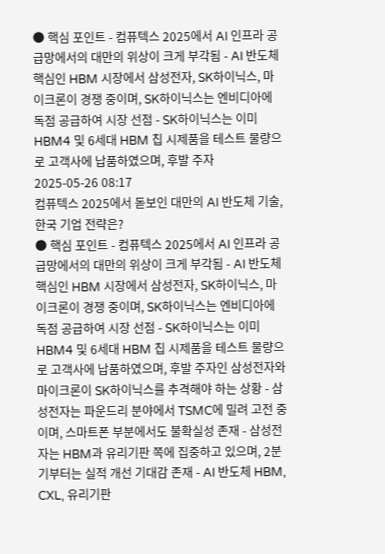● 핵심 포인트 - 컴퓨텍스 2025에서 AI 인프라 공급망에서의 대만의 위상이 크게 부각됨 - AI 반도체 핵심인 HBM 시장에서 삼성전자, SK하이닉스, 마이크론이 경쟁 중이며, SK하이닉스는 엔비디아에 독점 공급하여 시장 선점 - SK하이닉스는 이미 HBM4 및 6세대 HBM 칩 시제품을 테스트 물량으로 고객사에 납품하였으며, 후발 주자
2025-05-26 08:17
컴퓨텍스 2025에서 돋보인 대만의 AI 반도체 기술, 한국 기업 전략은?
● 핵심 포인트 - 컴퓨텍스 2025에서 AI 인프라 공급망에서의 대만의 위상이 크게 부각됨 - AI 반도체 핵심인 HBM 시장에서 삼성전자, SK하이닉스, 마이크론이 경쟁 중이며, SK하이닉스는 엔비디아에 독점 공급하여 시장 선점 - SK하이닉스는 이미 HBM4 및 6세대 HBM 칩 시제품을 테스트 물량으로 고객사에 납품하였으며, 후발 주자인 삼성전자와 마이크론이 SK하이닉스를 추격해야 하는 상황 - 삼성전자는 파운드리 분야에서 TSMC에 밀려 고전 중이며, 스마트폰 부분에서도 불확실성 존재 - 삼성전자는 HBM과 유리기판 쪽에 집중하고 있으며, 2분기부터는 실적 개선 기대감 존재 - AI 반도체 HBM, CXL, 유리기판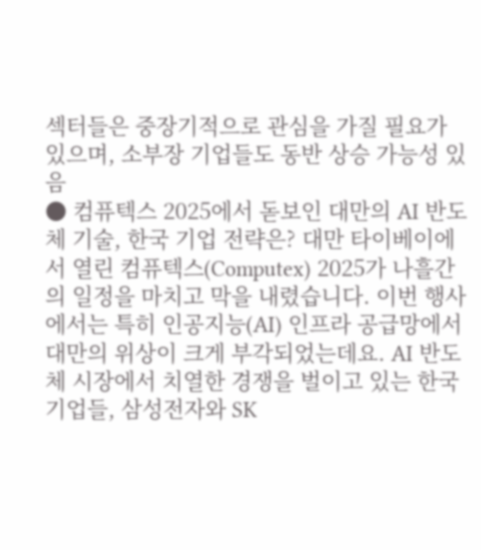섹터들은 중장기적으로 관심을 가질 필요가 있으며, 소부장 기업들도 동반 상승 가능성 있음
● 컴퓨텍스 2025에서 돋보인 대만의 AI 반도체 기술, 한국 기업 전략은? 대만 타이베이에서 열린 컴퓨텍스(Computex) 2025가 나흘간의 일정을 마치고 막을 내렸습니다. 이번 행사에서는 특히 인공지능(AI) 인프라 공급망에서 대만의 위상이 크게 부각되었는데요. AI 반도체 시장에서 치열한 경쟁을 벌이고 있는 한국 기업들, 삼성전자와 SK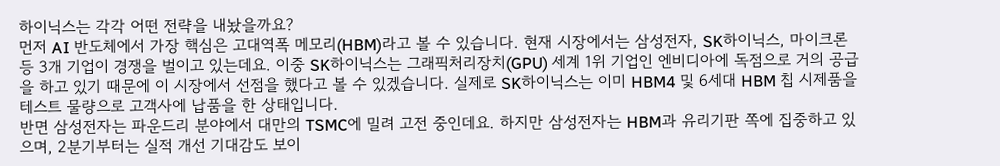하이닉스는 각각 어떤 전략을 내놨을까요?
먼저 AI 반도체에서 가장 핵심은 고대역폭 메모리(HBM)라고 볼 수 있습니다. 현재 시장에서는 삼성전자, SK하이닉스, 마이크론 등 3개 기업이 경쟁을 벌이고 있는데요. 이중 SK하이닉스는 그래픽처리장치(GPU) 세계 1위 기업인 엔비디아에 독점으로 거의 공급을 하고 있기 때문에 이 시장에서 선점을 했다고 볼 수 있겠습니다. 실제로 SK하이닉스는 이미 HBM4 및 6세대 HBM 칩 시제품을 테스트 물량으로 고객사에 납품을 한 상태입니다.
반면 삼성전자는 파운드리 분야에서 대만의 TSMC에 밀려 고전 중인데요. 하지만 삼성전자는 HBM과 유리기판 쪽에 집중하고 있으며, 2분기부터는 실적 개선 기대감도 보이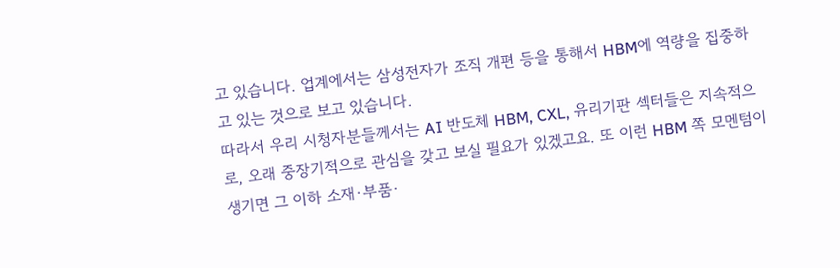고 있습니다. 업계에서는 삼성전자가 조직 개편 등을 통해서 HBM에 역량을 집중하고 있는 것으로 보고 있습니다.
따라서 우리 시청자분들께서는 AI 반도체 HBM, CXL, 유리기판 섹터들은 지속적으로, 오래 중장기적으로 관심을 갖고 보실 필요가 있겠고요. 또 이런 HBM 쪽 모멘텀이 생기면 그 이하 소재·부품·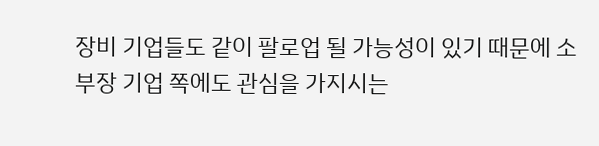장비 기업들도 같이 팔로업 될 가능성이 있기 때문에 소부장 기업 쪽에도 관심을 가지시는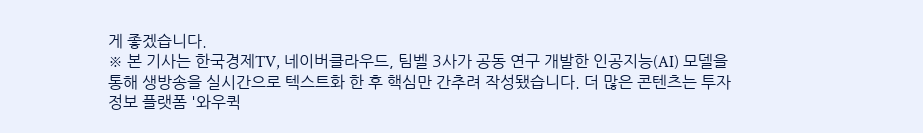게 좋겠습니다.
※ 본 기사는 한국경제TV, 네이버클라우드, 팀벨 3사가 공동 연구 개발한 인공지능(AI) 모델을 통해 생방송을 실시간으로 텍스트화 한 후 핵심만 간추려 작성됐습니다. 더 많은 콘텐츠는 투자정보 플랫폼 '와우퀵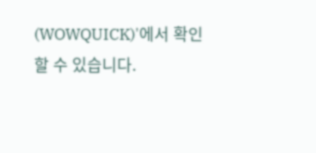(WOWQUICK)'에서 확인할 수 있습니다.